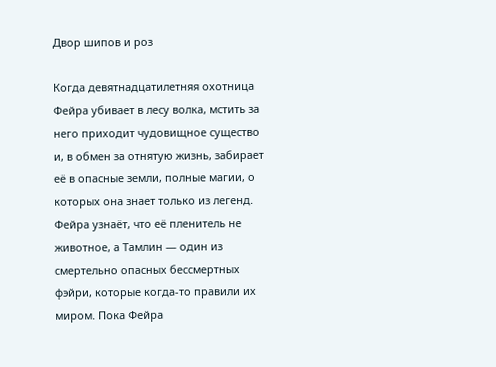Двор шипов и роз

Когда девятнадцатилетняя охотница Фейра убивает в лесу волка, мстить за него приходит чудовищное существо и, в обмен за отнятую жизнь, забирает её в опасные земли, полные магии, о которых она знает только из легенд. Фейра узнаёт, что её пленитель не животное, а Тамлин — один из смертельно опасных бессмертных фэйри, которые когда-то правили их миром. Пока Фейра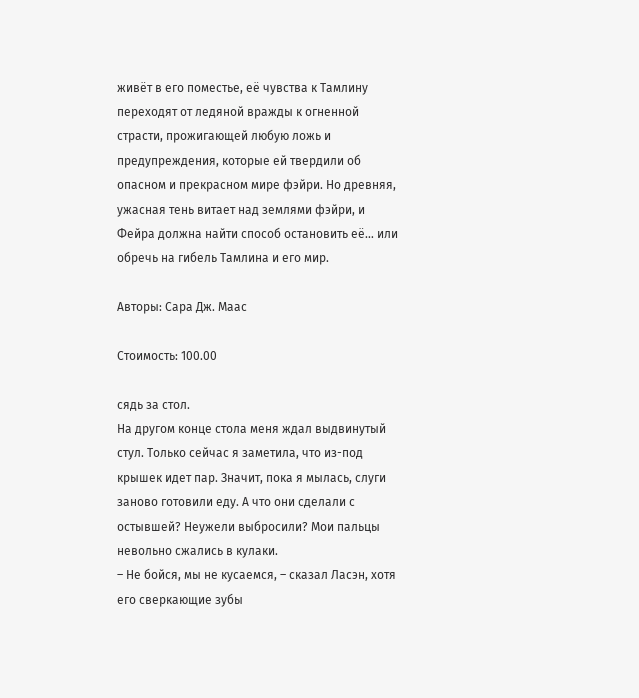живёт в его поместье, её чувства к Тамлину переходят от ледяной вражды к огненной страсти, прожигающей любую ложь и предупреждения, которые ей твердили об опасном и прекрасном мире фэйри. Но древняя, ужасная тень витает над землями фэйри, и Фейра должна найти способ остановить её… или обречь на гибель Тамлина и его мир.

Авторы: Сара Дж. Маас

Стоимость: 100.00

сядь за стол.
На другом конце стола меня ждал выдвинутый стул. Только сейчас я заметила, что из-под крышек идет пар. Значит, пока я мылась, слуги заново готовили еду. А что они сделали с остывшей? Неужели выбросили? Мои пальцы невольно сжались в кулаки.
– Не бойся, мы не кусаемся, – сказал Ласэн, хотя его сверкающие зубы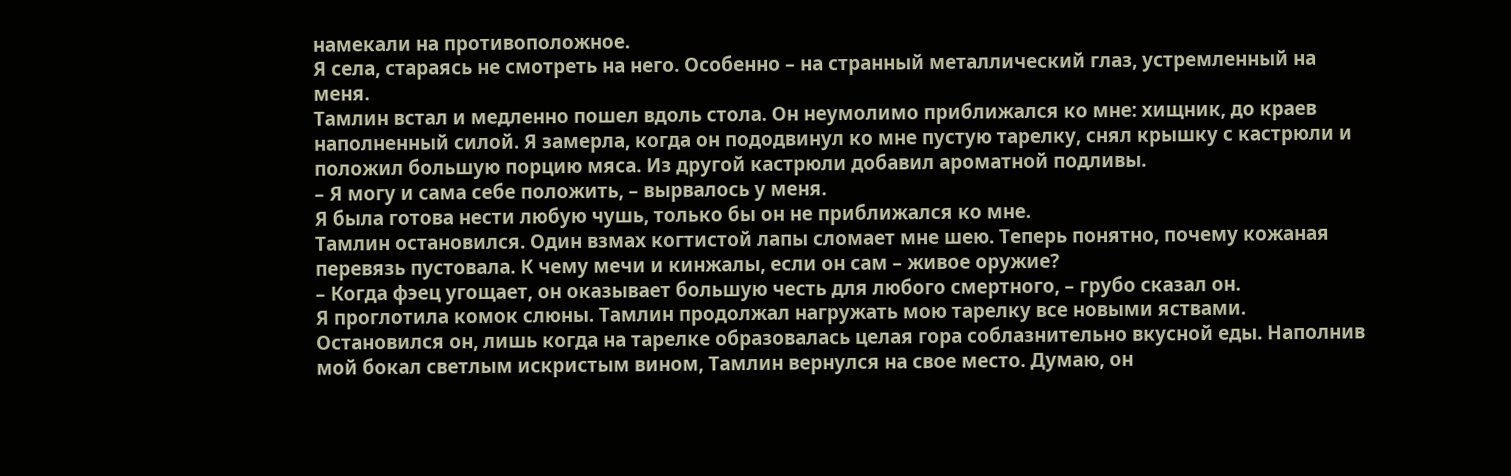намекали на противоположное.
Я села, стараясь не смотреть на него. Особенно – на странный металлический глаз, устремленный на меня.
Тамлин встал и медленно пошел вдоль стола. Он неумолимо приближался ко мне: хищник, до краев наполненный силой. Я замерла, когда он пододвинул ко мне пустую тарелку, снял крышку с кастрюли и положил большую порцию мяса. Из другой кастрюли добавил ароматной подливы.
– Я могу и сама себе положить, – вырвалось у меня.
Я была готова нести любую чушь, только бы он не приближался ко мне.
Тамлин остановился. Один взмах когтистой лапы сломает мне шею. Теперь понятно, почему кожаная перевязь пустовала. К чему мечи и кинжалы, если он сам – живое оружие?
– Когда фэец угощает, он оказывает большую честь для любого смертного, – грубо сказал он.
Я проглотила комок слюны. Тамлин продолжал нагружать мою тарелку все новыми яствами. Остановился он, лишь когда на тарелке образовалась целая гора соблазнительно вкусной еды. Наполнив мой бокал светлым искристым вином, Тамлин вернулся на свое место. Думаю, он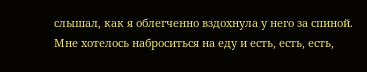слышал, как я облегченно вздохнула у него за спиной.
Мне хотелось наброситься на еду и есть, есть, есть,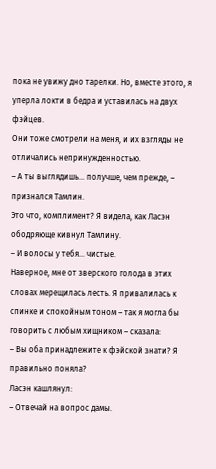пока не увижу дно тарелки. Но, вместе этого, я уперла локти в бедра и уставилась на двух фэйцев.
Они тоже смотрели на меня, и их взгляды не отличались непринужденностью.
– А ты выглядишь… получше, чем прежде, – признался Тамлин.
Это что, комплимент? Я видела, как Ласэн ободряюще кивнул Тамлину.
– И волосы у тебя… чистые.
Наверное, мне от зверского голода в этих словах мерещилась лесть. Я привалилась к спинке и спокойным тоном – так я могла бы говорить с любым хищником – сказала:
– Вы оба принадлежите к фэйской знати? Я правильно поняла?
Ласэн кашлянул:
– Отвечай на вопрос дамы.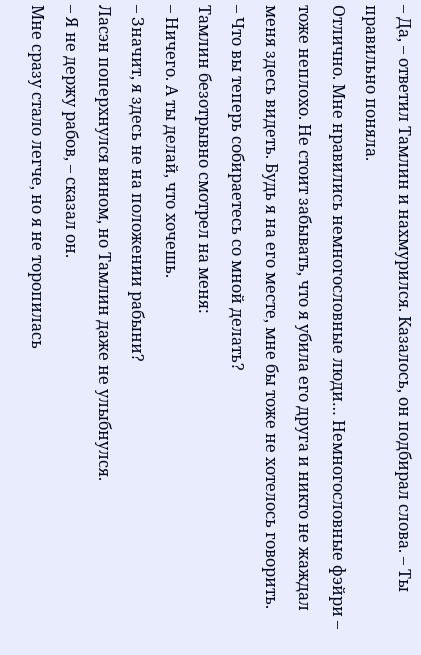– Да, – ответил Тамлин и нахмурился. Казалось, он подбирал слова. – Ты правильно поняла.
Отлично. Мне нравились немногословные люди… Немногословные фэйри – тоже неплохо. Не стоит забывать, что я убила его друга и никто не жаждал меня здесь видеть. Будь я на его месте, мне бы тоже не хотелось говорить.
– Что вы теперь собираетесь со мной делать?
Тамлин безотрывно смотрел на меня:
– Ничего. А ты делай, что хочешь.
– Значит, я здесь не на положении рабыни?
Ласэн поперхнулся вином, но Тамлин даже не улыбнулся.
– Я не держу рабов, – сказал он.
Мне сразу стало легче, но я не торопилась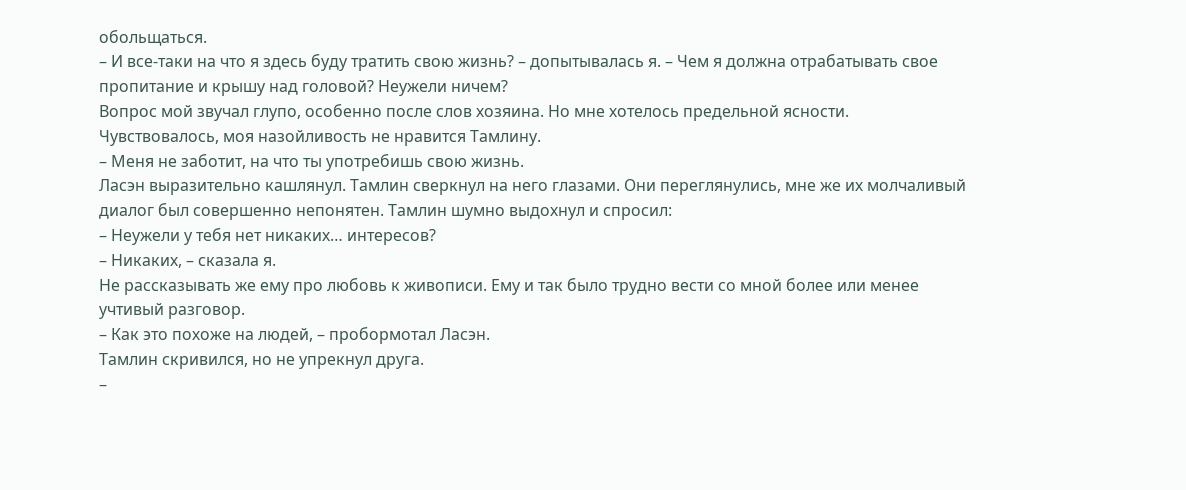обольщаться.
– И все-таки на что я здесь буду тратить свою жизнь? – допытывалась я. – Чем я должна отрабатывать свое пропитание и крышу над головой? Неужели ничем?
Вопрос мой звучал глупо, особенно после слов хозяина. Но мне хотелось предельной ясности.
Чувствовалось, моя назойливость не нравится Тамлину.
– Меня не заботит, на что ты употребишь свою жизнь.
Ласэн выразительно кашлянул. Тамлин сверкнул на него глазами. Они переглянулись, мне же их молчаливый диалог был совершенно непонятен. Тамлин шумно выдохнул и спросил:
– Неужели у тебя нет никаких… интересов?
– Никаких, – сказала я.
Не рассказывать же ему про любовь к живописи. Ему и так было трудно вести со мной более или менее учтивый разговор.
– Как это похоже на людей, – пробормотал Ласэн.
Тамлин скривился, но не упрекнул друга.
–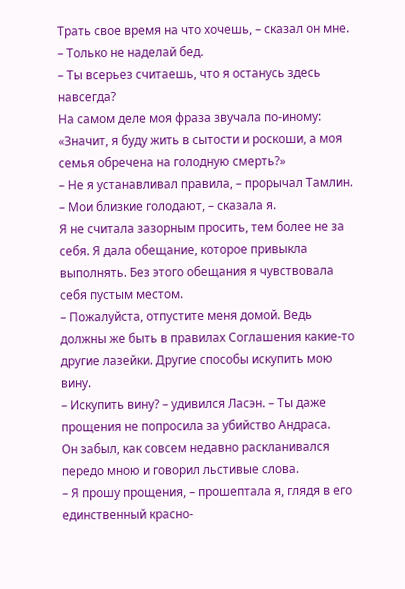Трать свое время на что хочешь, – сказал он мне. – Только не наделай бед.
– Ты всерьез считаешь, что я останусь здесь навсегда?
На самом деле моя фраза звучала по-иному: «Значит, я буду жить в сытости и роскоши, а моя семья обречена на голодную смерть?»
– Не я устанавливал правила, – прорычал Тамлин.
– Мои близкие голодают, – сказала я.
Я не считала зазорным просить, тем более не за себя. Я дала обещание, которое привыкла выполнять. Без этого обещания я чувствовала себя пустым местом.
– Пожалуйста, отпустите меня домой. Ведь должны же быть в правилах Соглашения какие-то другие лазейки. Другие способы искупить мою вину.
– Искупить вину? – удивился Ласэн. – Ты даже прощения не попросила за убийство Андраса.
Он забыл, как совсем недавно раскланивался передо мною и говорил льстивые слова.
– Я прошу прощения, – прошептала я, глядя в его единственный красно-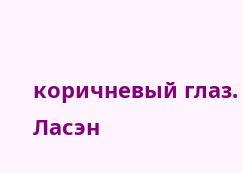коричневый глаз.
Ласэн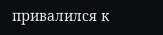привалился к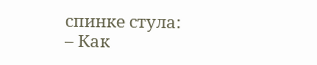спинке стула:
– Как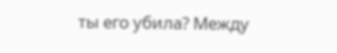ты его убила? Между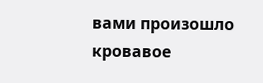вами произошло кровавое